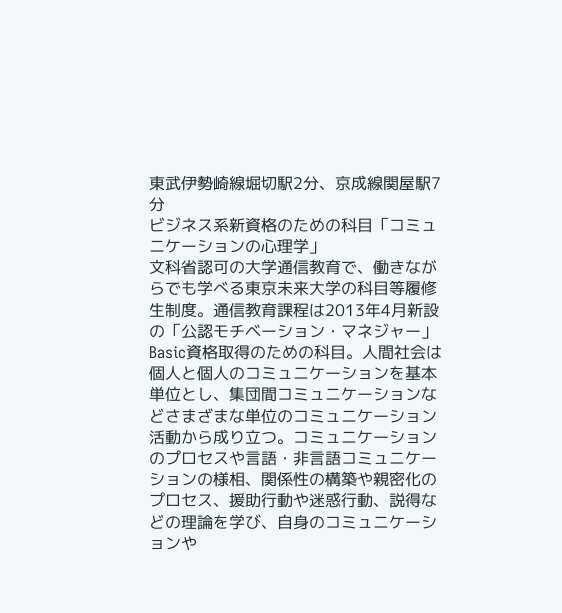東武伊勢崎線堀切駅2分、京成線関屋駅7分
ビジネス系新資格のための科目「コミュニケーションの心理学」
文科省認可の大学通信教育で、働きながらでも学べる東京未来大学の科目等履修生制度。通信教育課程は2013年4月新設の「公認モチベーション・マネジャー」Basic資格取得のための科目。人間社会は個人と個人のコミュニケーションを基本単位とし、集団間コミュニケーションなどさまざまな単位のコミュニケーション活動から成り立つ。コミュニケーションのプロセスや言語・非言語コミュニケーションの様相、関係性の構築や親密化のプロセス、援助行動や迷惑行動、説得などの理論を学び、自身のコミュニケーションや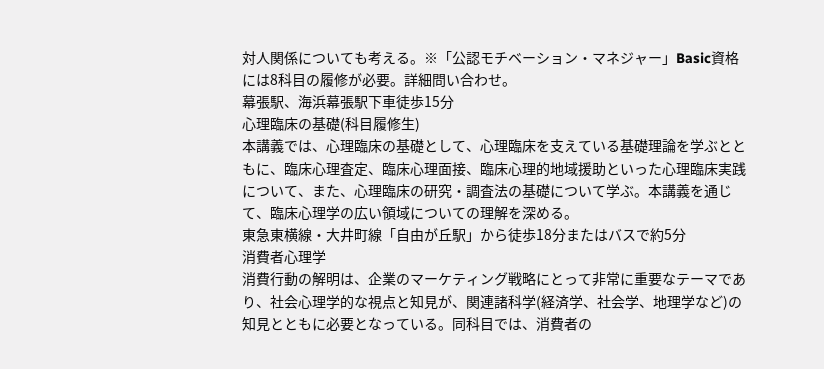対人関係についても考える。※「公認モチベーション・マネジャー」Basic資格には8科目の履修が必要。詳細問い合わせ。
幕張駅、海浜幕張駅下車徒歩15分
心理臨床の基礎(科目履修生)
本講義では、心理臨床の基礎として、心理臨床を支えている基礎理論を学ぶとともに、臨床心理査定、臨床心理面接、臨床心理的地域援助といった心理臨床実践について、また、心理臨床の研究・調査法の基礎について学ぶ。本講義を通じて、臨床心理学の広い領域についての理解を深める。
東急東横線・大井町線「自由が丘駅」から徒歩18分またはバスで約5分
消費者心理学
消費行動の解明は、企業のマーケティング戦略にとって非常に重要なテーマであり、社会心理学的な視点と知見が、関連諸科学(経済学、社会学、地理学など)の知見とともに必要となっている。同科目では、消費者の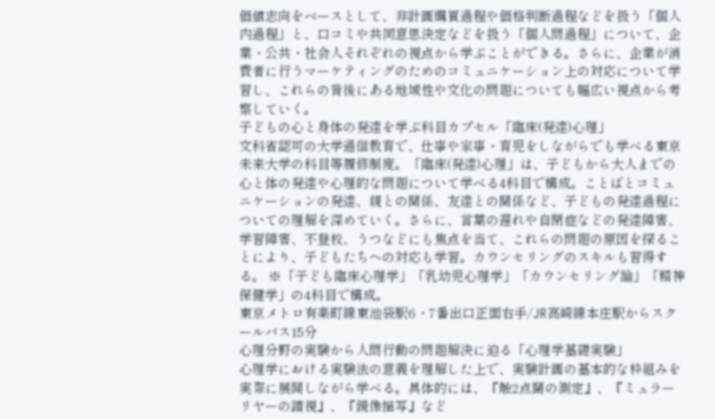価値志向をベースとして、非計画購買過程や価格判断過程などを扱う「個人内過程」と、口コミや共同意思決定などを扱う「個人間過程」について、企業・公共・社会人それぞれの視点から学ぶことができる。さらに、企業が消費者に行うマーケティングのためのコミュニケーション上の対応について学習し、これらの背後にある地域性や文化の問題についても幅広い視点から考察していく。
子どもの心と身体の発達を学ぶ科目カプセル「臨床(発達)心理」
文科省認可の大学通信教育で、仕事や家事・育児をしながらでも学べる東京未来大学の科目等履修制度。「臨床(発達)心理」は、子どもから大人までの心と体の発達や心理的な問題について学べる4科目で構成。ことばとコミュニケーションの発達、親との関係、友達との関係など、子どもの発達過程についての理解を深めていく。さらに、言葉の遅れや自閉症などの発達障害、学習障害、不登校、うつなどにも焦点を当て、これらの問題の原因を探ることにより、子どもたちへの対応も学習。カウンセリングのスキルも習得する。 ※「子ども臨床心理学」「乳幼児心理学」「カウンセリング論」「精神保健学」の4科目で構成。
東京メトロ有楽町線東池袋駅6・7番出口正面右手/JR高崎線本庄駅からスクールバス15分
心理分野の実験から人間行動の問題解決に迫る「心理学基礎実験」
心理学における実験法の意義を理解した上で、実験計画の基本的な枠組みを実際に展開しながら学べる。具体的には、『触2点閾の測定』、『ミュラーリヤーの錯視』、『鏡像描写』など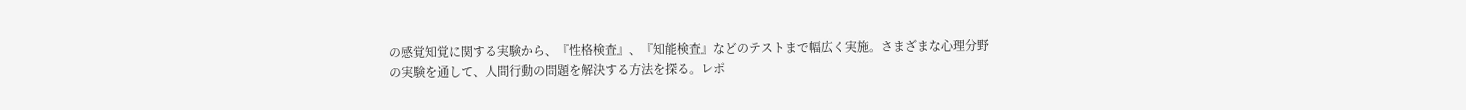の感覚知覚に関する実験から、『性格検査』、『知能検査』などのテストまで幅広く実施。さまざまな心理分野の実験を通して、人間行動の問題を解決する方法を探る。レポ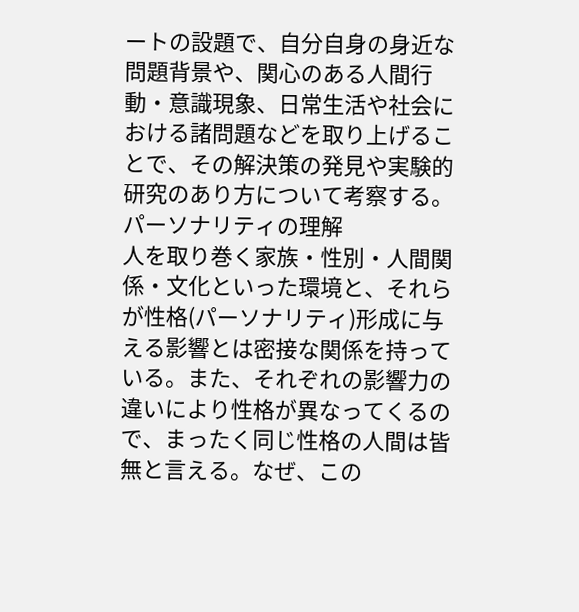ートの設題で、自分自身の身近な問題背景や、関心のある人間行動・意識現象、日常生活や社会における諸問題などを取り上げることで、その解決策の発見や実験的研究のあり方について考察する。
パーソナリティの理解
人を取り巻く家族・性別・人間関係・文化といった環境と、それらが性格(パーソナリティ)形成に与える影響とは密接な関係を持っている。また、それぞれの影響力の違いにより性格が異なってくるので、まったく同じ性格の人間は皆無と言える。なぜ、この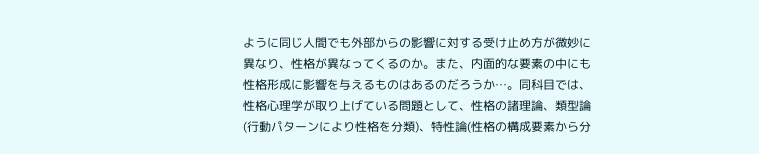ように同じ人間でも外部からの影響に対する受け止め方が微妙に異なり、性格が異なってくるのか。また、内面的な要素の中にも性格形成に影響を与えるものはあるのだろうか…。同科目では、性格心理学が取り上げている問題として、性格の諸理論、類型論(行動パターンにより性格を分類)、特性論(性格の構成要素から分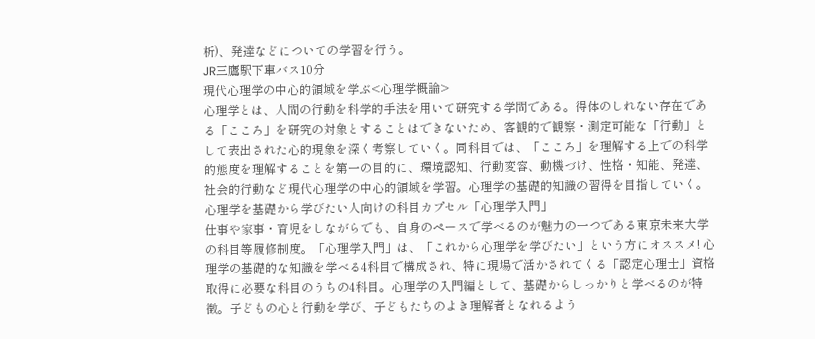析)、発達などについての学習を行う。
JR三鷹駅下車バス10分
現代心理学の中心的領域を学ぶ<心理学概論>
心理学とは、人間の行動を科学的手法を用いて研究する学問である。得体のしれない存在である「こころ」を研究の対象とすることはできないため、客観的で観察・測定可能な「行動」として表出された心的現象を深く考察していく。同科目では、「こころ」を理解する上での科学的態度を理解することを第一の目的に、環境認知、行動変容、動機づけ、性格・知能、発達、社会的行動など現代心理学の中心的領域を学習。心理学の基礎的知識の習得を目指していく。
心理学を基礎から学びたい人向けの科目カプセル「心理学入門」
仕事や家事・育児をしながらでも、自身のペースで学べるのが魅力の一つである東京未来大学の科目等履修制度。「心理学入門」は、「これから心理学を学びたい」という方にオススメ! 心理学の基礎的な知識を学べる4科目で構成され、特に現場で活かされてくる「認定心理士」資格取得に必要な科目のうちの4科目。心理学の入門編として、基礎からしっかりと学べるのが特徴。子どもの心と行動を学び、子どもたちのよき理解者となれるよう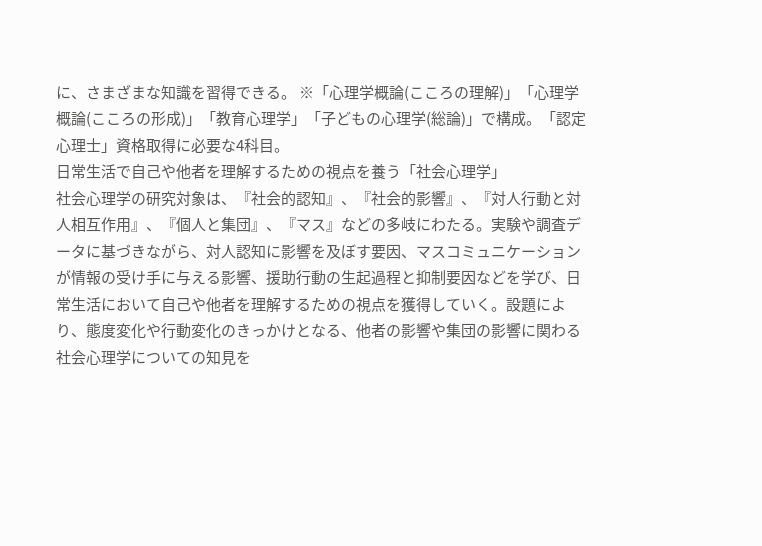に、さまざまな知識を習得できる。 ※「心理学概論(こころの理解)」「心理学概論(こころの形成)」「教育心理学」「子どもの心理学(総論)」で構成。「認定心理士」資格取得に必要な4科目。
日常生活で自己や他者を理解するための視点を養う「社会心理学」
社会心理学の研究対象は、『社会的認知』、『社会的影響』、『対人行動と対人相互作用』、『個人と集団』、『マス』などの多岐にわたる。実験や調査データに基づきながら、対人認知に影響を及ぼす要因、マスコミュニケーションが情報の受け手に与える影響、援助行動の生起過程と抑制要因などを学び、日常生活において自己や他者を理解するための視点を獲得していく。設題により、態度変化や行動変化のきっかけとなる、他者の影響や集団の影響に関わる社会心理学についての知見を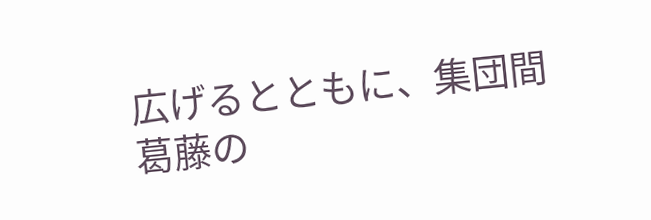広げるとともに、集団間葛藤の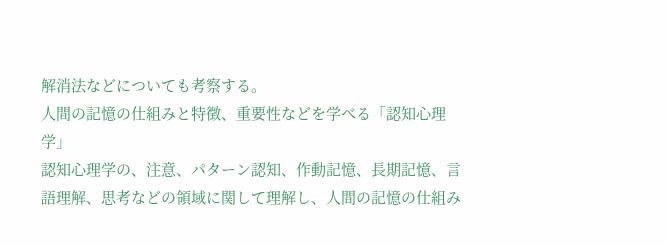解消法などについても考察する。
人間の記憶の仕組みと特徴、重要性などを学べる「認知心理学」
認知心理学の、注意、パターン認知、作動記憶、長期記憶、言語理解、思考などの領域に関して理解し、人間の記憶の仕組み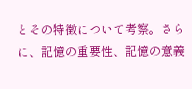とその特徴について考察。さらに、記憶の重要性、記憶の意義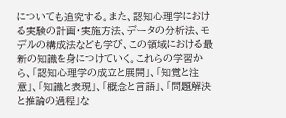についても追究する。また、認知心理学における実験の計画・実施方法、データの分析法、モデルの構成法なども学び、この領域における最新の知識を身につけていく。これらの学習から、「認知心理学の成立と展開」、「知覚と注意」、「知識と表現」、「概念と言語」、「問題解決と推論の過程」な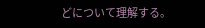どについて理解する。